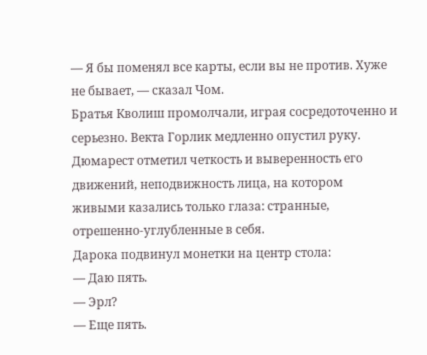— Я бы поменял все карты, если вы не против. Хуже не бывает, — сказал Чом.
Братья Кволиш промолчали, играя сосредоточенно и серьезно. Векта Горлик медленно опустил руку. Дюмарест отметил четкость и выверенность его движений, неподвижность лица, на котором живыми казались только глаза: странные, отрешенно-углубленные в себя.
Дарока подвинул монетки на центр стола:
— Даю пять.
— Эрл?
— Еще пять.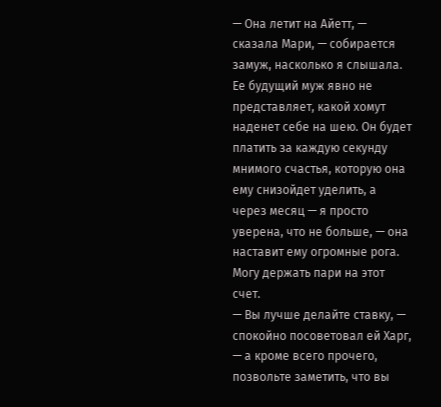— Она летит на Айетт, — сказала Мари, — собирается замуж, насколько я слышала. Ее будущий муж явно не представляет, какой хомут наденет себе на шею. Он будет платить за каждую секунду мнимого счастья, которую она ему снизойдет уделить, а через месяц — я просто уверена, что не больше, — она наставит ему огромные рога. Могу держать пари на этот счет.
— Вы лучше делайте ставку, — спокойно посоветовал ей Харг, — а кроме всего прочего, позвольте заметить, что вы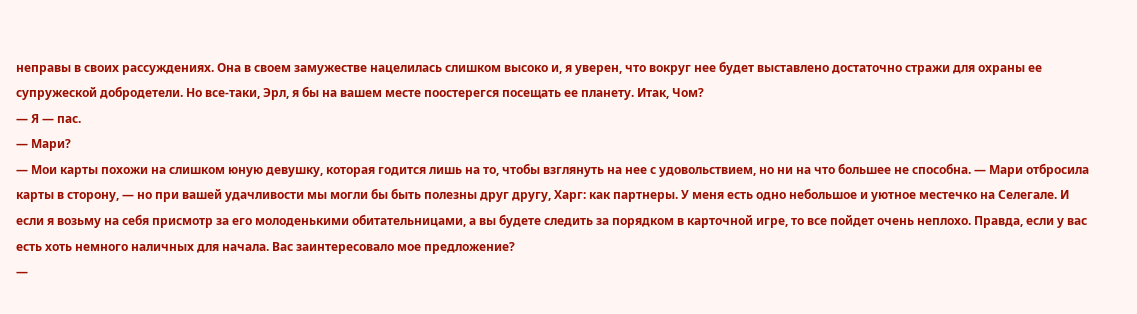неправы в своих рассуждениях. Она в своем замужестве нацелилась слишком высоко и, я уверен, что вокруг нее будет выставлено достаточно стражи для охраны ее супружеской добродетели. Но все-таки, Эрл, я бы на вашем месте поостерегся посещать ее планету. Итак, Чом?
— Я — пас.
— Мари?
— Мои карты похожи на слишком юную девушку, которая годится лишь на то, чтобы взглянуть на нее с удовольствием, но ни на что большее не способна. — Мари отбросила карты в сторону, — но при вашей удачливости мы могли бы быть полезны друг другу, Харг: как партнеры. У меня есть одно небольшое и уютное местечко на Селегале. И если я возьму на себя присмотр за его молоденькими обитательницами, а вы будете следить за порядком в карточной игре, то все пойдет очень неплохо. Правда, если у вас есть хоть немного наличных для начала. Вас заинтересовало мое предложение?
—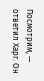Посмотрим, — ответил Харг. Он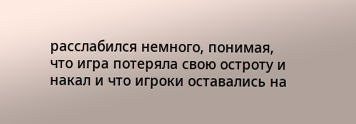расслабился немного, понимая, что игра потеряла свою остроту и накал и что игроки оставались на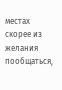местах скорее из желания пообщаться,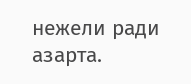нежели ради азарта.